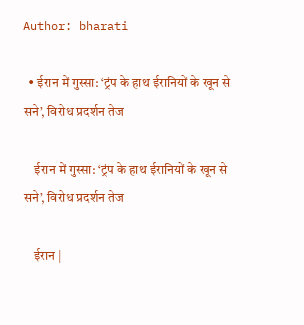Author: bharati

  • ईरान में गुस्सा: ‘ट्रंप के हाथ ईरानियों के खून से सने’, विरोध प्रदर्शन तेज

    ईरान में गुस्सा: ‘ट्रंप के हाथ ईरानियों के खून से सने’, विरोध प्रदर्शन तेज

    ईरान |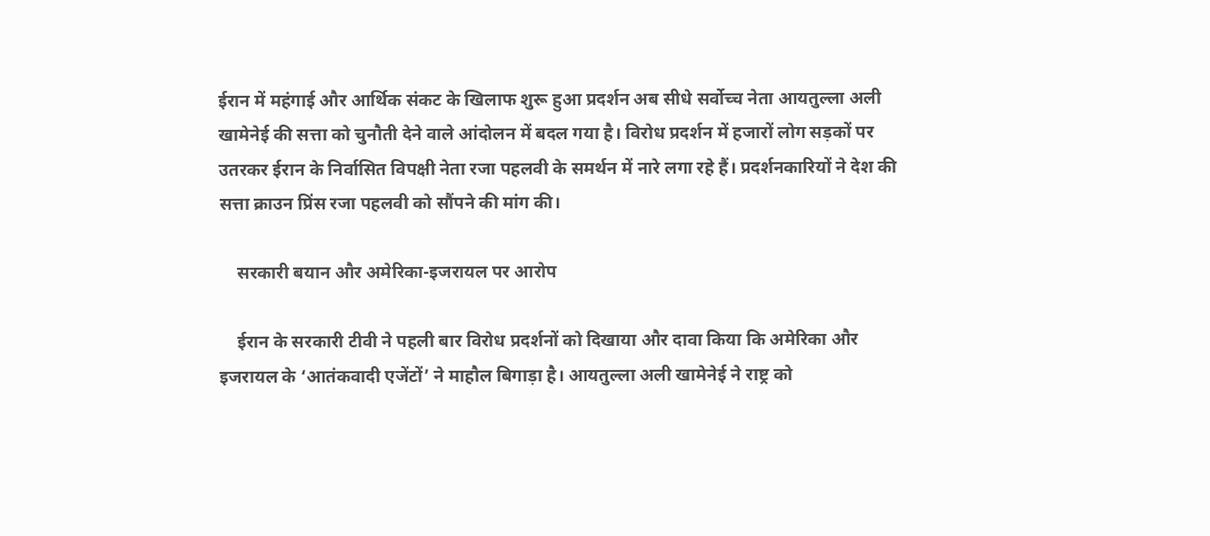ईरान में महंगाई और आर्थिक संकट के खिलाफ शुरू हुआ प्रदर्शन अब सीधे सर्वोच्च नेता आयतुल्ला अली खामेनेई की सत्ता को चुनौती देने वाले आंदोलन में बदल गया है। विरोध प्रदर्शन में हजारों लोग सड़कों पर उतरकर ईरान के निर्वासित विपक्षी नेता रजा पहलवी के समर्थन में नारे लगा रहे हैं। प्रदर्शनकारियों ने देश की सत्ता क्राउन प्रिंस रजा पहलवी को सौंपने की मांग की।

    सरकारी बयान और अमेरिका-इजरायल पर आरोप

    ईरान के सरकारी टीवी ने पहली बार विरोध प्रदर्शनों को दिखाया और दावा किया कि अमेरिका और इजरायल के ‘आतंकवादी एजेंटों’ ने माहौल बिगाड़ा है। आयतुल्ला अली खामेनेई ने राष्ट्र को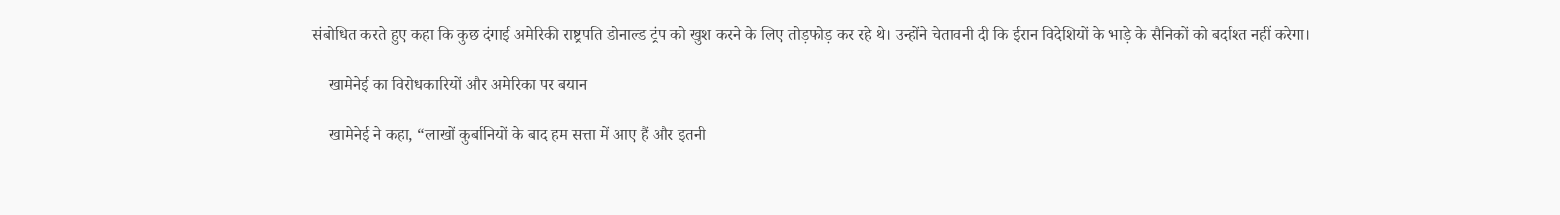संबोधित करते हुए कहा कि कुछ दंगाई अमेरिकी राष्ट्रपति डोनाल्ड ट्रंप को खुश करने के लिए तोड़फोड़ कर रहे थे। उन्होंने चेतावनी दी कि ईरान विदेशियों के भाड़े के सैनिकों को बर्दाश्त नहीं करेगा।

    खामेनेई का विरोधकारियों और अमेरिका पर बयान

    खामेनेई ने कहा, “लाखों कुर्बानियों के बाद हम सत्ता में आए हैं और इतनी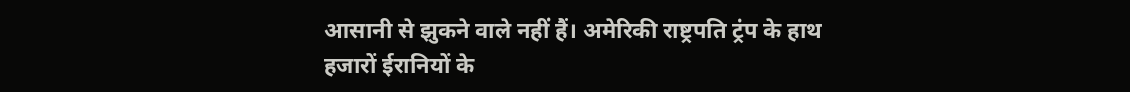आसानी से झुकने वाले नहीं हैं। अमेरिकी राष्ट्रपति ट्रंप के हाथ हजारों ईरानियों के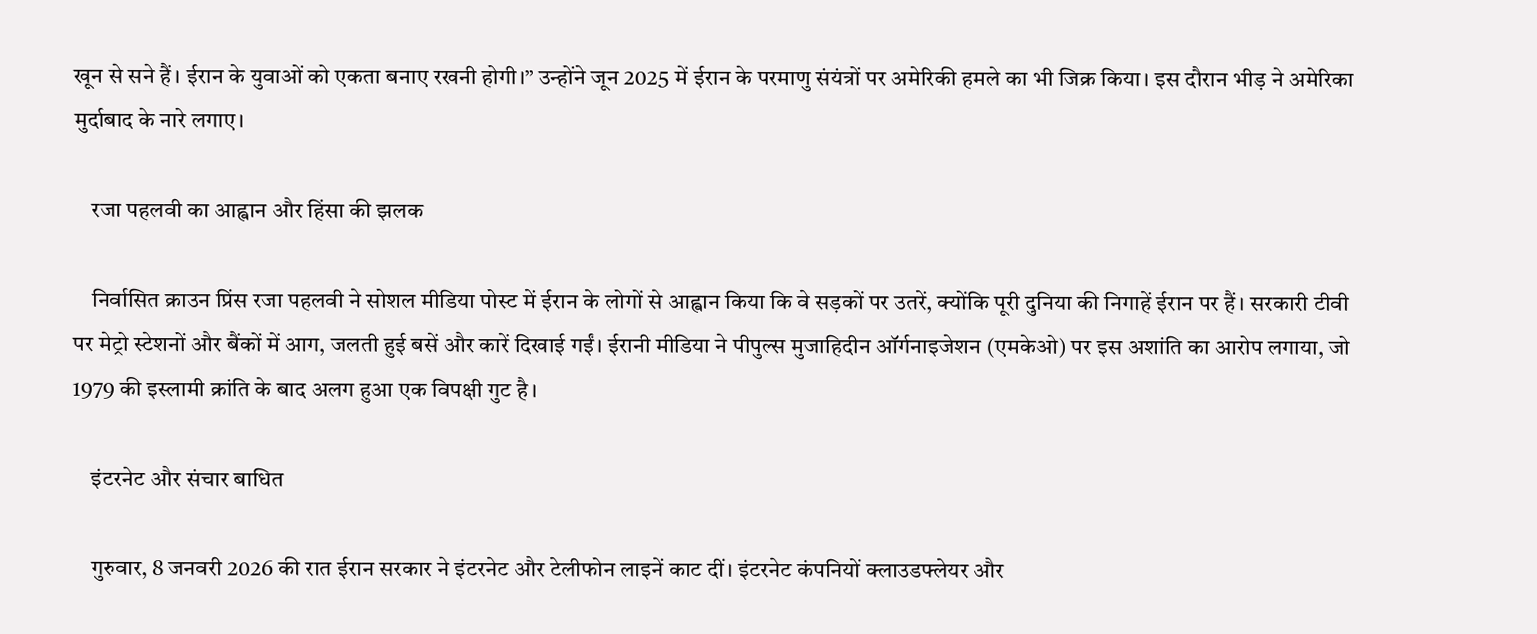खून से सने हैं। ईरान के युवाओं को एकता बनाए रखनी होगी।” उन्होंने जून 2025 में ईरान के परमाणु संयंत्रों पर अमेरिकी हमले का भी जिक्र किया। इस दौरान भीड़ ने अमेरिका मुर्दाबाद के नारे लगाए।

    रजा पहलवी का आह्वान और हिंसा की झलक

    निर्वासित क्राउन प्रिंस रजा पहलवी ने सोशल मीडिया पोस्ट में ईरान के लोगों से आह्वान किया कि वे सड़कों पर उतरें, क्योंकि पूरी दुनिया की निगाहें ईरान पर हैं। सरकारी टीवी पर मेट्रो स्टेशनों और बैंकों में आग, जलती हुई बसें और कारें दिखाई गईं। ईरानी मीडिया ने पीपुल्स मुजाहिदीन ऑर्गनाइजेशन (एमकेओ) पर इस अशांति का आरोप लगाया, जो 1979 की इस्लामी क्रांति के बाद अलग हुआ एक विपक्षी गुट है।

    इंटरनेट और संचार बाधित

    गुरुवार, 8 जनवरी 2026 की रात ईरान सरकार ने इंटरनेट और टेलीफोन लाइनें काट दीं। इंटरनेट कंपनियों क्लाउडफ्लेयर और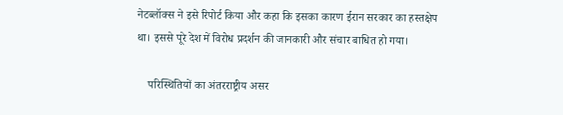नेटब्लॉक्स ने इसे रिपोर्ट किया और कहा कि इसका कारण ईरान सरकार का हस्तक्षेप था। इससे पूरे देश में विरोध प्रदर्शन की जानकारी और संचार बाधित हो गया।

    परिस्थितियों का अंतरराष्ट्रीय असर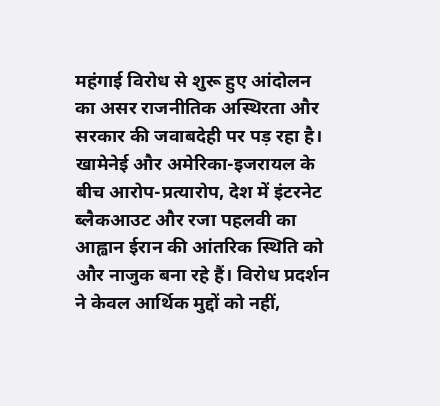महंगाई विरोध से शुरू हुए आंदोलन का असर राजनीतिक अस्थिरता और सरकार की जवाबदेही पर पड़ रहा है। खामेनेई और अमेरिका-इजरायल के बीच आरोप-प्रत्यारोप, देश में इंटरनेट ब्लैकआउट और रजा पहलवी का आह्वान ईरान की आंतरिक स्थिति को और नाजुक बना रहे हैं। विरोध प्रदर्शन ने केवल आर्थिक मुद्दों को नहीं,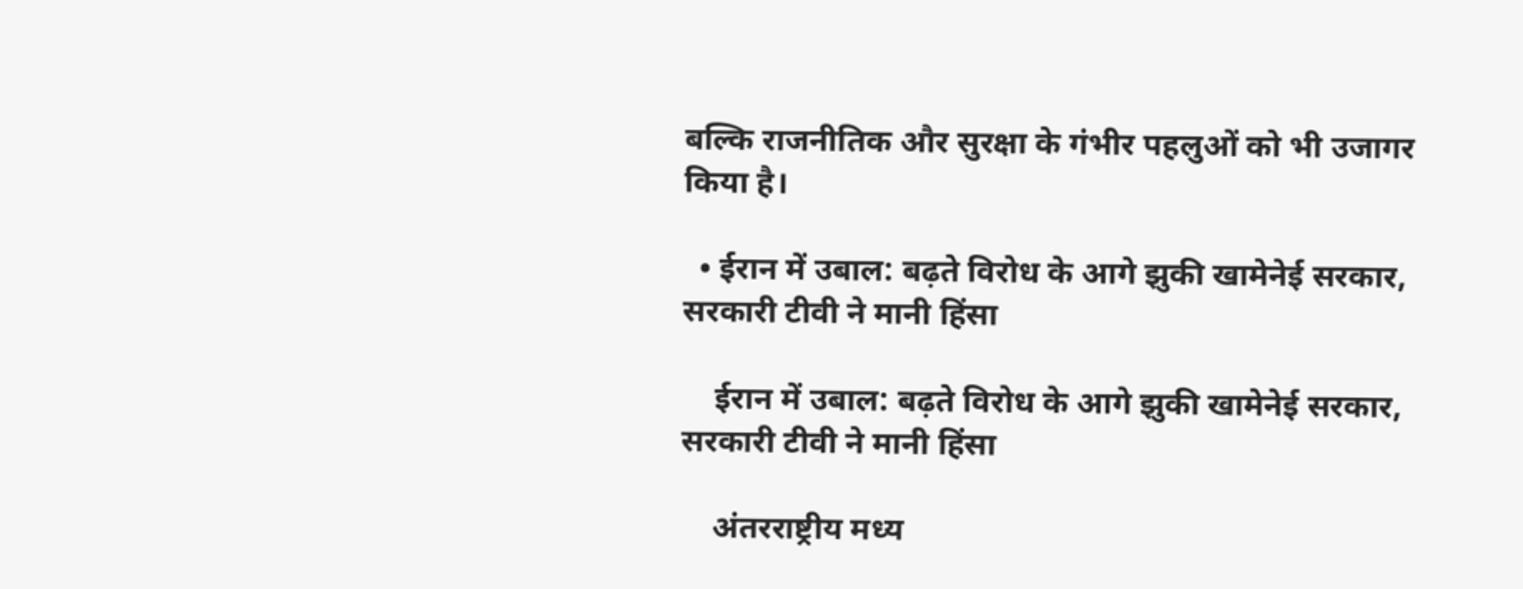बल्कि राजनीतिक और सुरक्षा के गंभीर पहलुओं को भी उजागर किया है।

  • ईरान में उबाल: बढ़ते विरोध के आगे झुकी खामेनेई सरकार, सरकारी टीवी ने मानी हिंसा

    ईरान में उबाल: बढ़ते विरोध के आगे झुकी खामेनेई सरकार, सरकारी टीवी ने मानी हिंसा

    अंतरराष्ट्रीय मध्य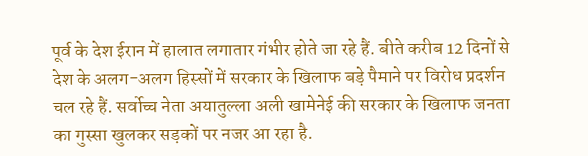पूर्व के देश ईरान में हालात लगातार गंभीर होते जा रहे हैं. बीते करीब 12 दिनों से देश के अलग-अलग हिस्सों में सरकार के खिलाफ बड़े पैमाने पर विरोध प्रदर्शन चल रहे हैं. सर्वोच्च नेता अयातुल्ला अली खामेनेई की सरकार के खिलाफ जनता का गुस्सा खुलकर सड़कों पर नजर आ रहा है.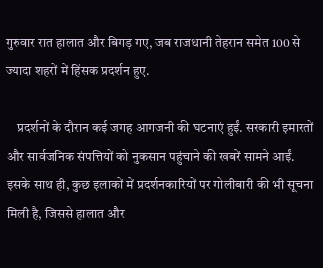गुरुवार रात हालात और बिगड़ गए, जब राजधानी तेहरान समेत 100 से ज्यादा शहरों में हिंसक प्रदर्शन हुए.

    प्रदर्शनों के दौरान कई जगह आगजनी की घटनाएं हुईं. सरकारी इमारतों और सार्वजनिक संपत्तियों को नुकसान पहुंचाने की खबरें सामने आईं. इसके साथ ही, कुछ इलाकों में प्रदर्शनकारियों पर गोलीबारी की भी सूचना मिली है, जिससे हालात और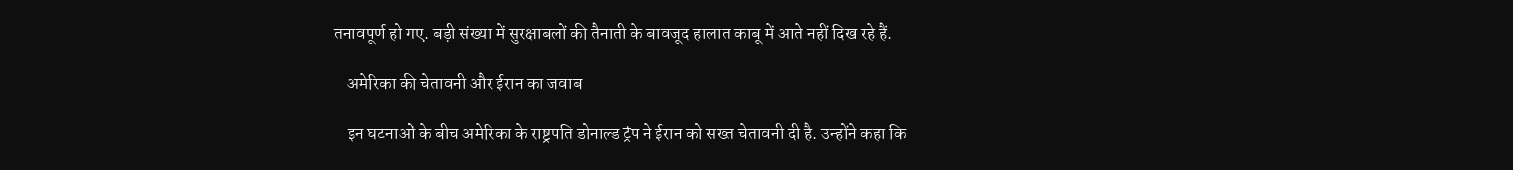तनावपूर्ण हो गए. बड़ी संख्या में सुरक्षाबलों की तैनाती के बावजूद हालात काबू में आते नहीं दिख रहे हैं.

    अमेरिका की चेतावनी और ईरान का जवाब

    इन घटनाओं के बीच अमेरिका के राष्ट्रपति डोनाल्ड ट्रंप ने ईरान को सख्त चेतावनी दी है. उन्होंने कहा कि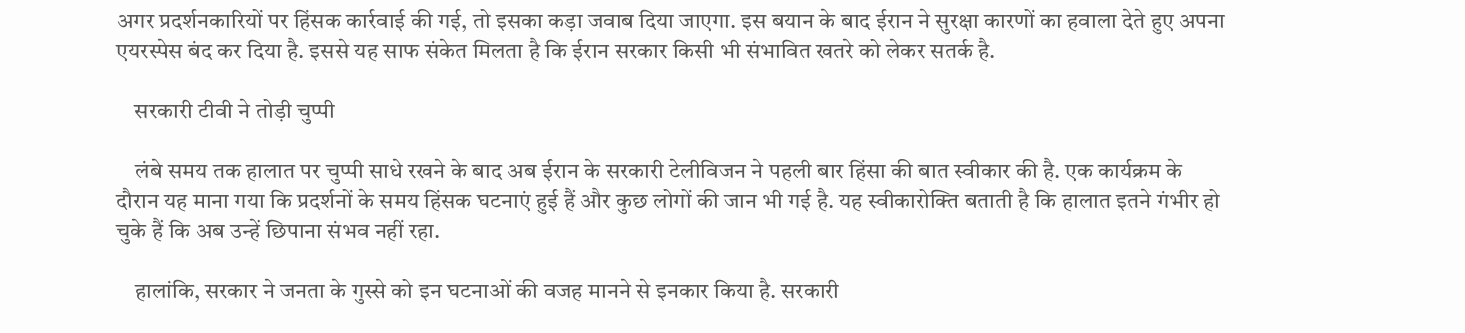अगर प्रदर्शनकारियों पर हिंसक कार्रवाई की गई, तो इसका कड़ा जवाब दिया जाएगा. इस बयान के बाद ईरान ने सुरक्षा कारणों का हवाला देते हुए अपना एयरस्पेस बंद कर दिया है. इससे यह साफ संकेत मिलता है कि ईरान सरकार किसी भी संभावित खतरे को लेकर सतर्क है.

    सरकारी टीवी ने तोड़ी चुप्पी

    लंबे समय तक हालात पर चुप्पी साधे रखने के बाद अब ईरान के सरकारी टेलीविजन ने पहली बार हिंसा की बात स्वीकार की है. एक कार्यक्रम के दौरान यह माना गया कि प्रदर्शनों के समय हिंसक घटनाएं हुई हैं और कुछ लोगों की जान भी गई है. यह स्वीकारोक्ति बताती है कि हालात इतने गंभीर हो चुके हैं कि अब उन्हें छिपाना संभव नहीं रहा.

    हालांकि, सरकार ने जनता के गुस्से को इन घटनाओं की वजह मानने से इनकार किया है. सरकारी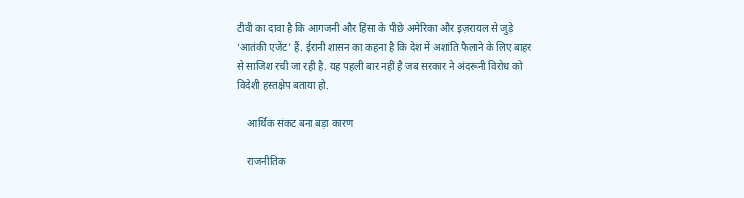टीवी का दावा है कि आगजनी और हिंसा के पीछे अमेरिका और इज़रायल से जुड़े ‘आतंकी एजेंट’ हैं. ईरानी शासन का कहना है कि देश में अशांति फैलाने के लिए बाहर से साजिश रची जा रही है. यह पहली बार नहीं है जब सरकार ने अंदरूनी विरोध को विदेशी हस्तक्षेप बताया हो.

    आर्थिक संकट बना बड़ा कारण

    राजनीतिक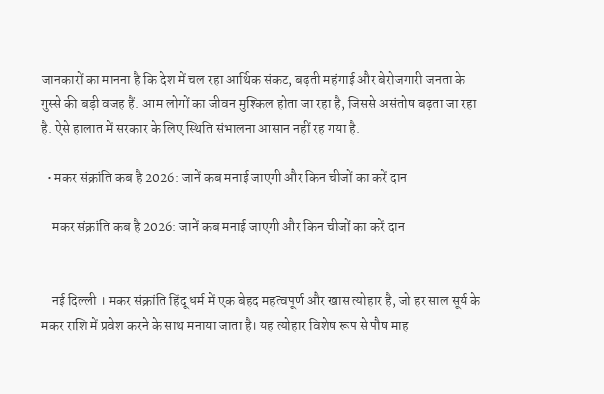जानकारों का मानना है कि देश में चल रहा आर्थिक संकट, बढ़ती महंगाई और बेरोजगारी जनता के गुस्से की बड़ी वजह हैं. आम लोगों का जीवन मुश्किल होता जा रहा है, जिससे असंतोष बढ़ता जा रहा है. ऐसे हालात में सरकार के लिए स्थिति संभालना आसान नहीं रह गया है.

  • मकर संक्रांति कब है 2026: जानें कब मनाई जाएगी और किन चीजों का करें दान

    मकर संक्रांति कब है 2026: जानें कब मनाई जाएगी और किन चीजों का करें दान


    नई दिल्ली । मकर संक्रांति हिंदू धर्म में एक बेहद महत्वपूर्ण और खास त्योहार है, जो हर साल सूर्य के मकर राशि में प्रवेश करने के साथ मनाया जाता है। यह त्योहार विशेष रूप से पौष माह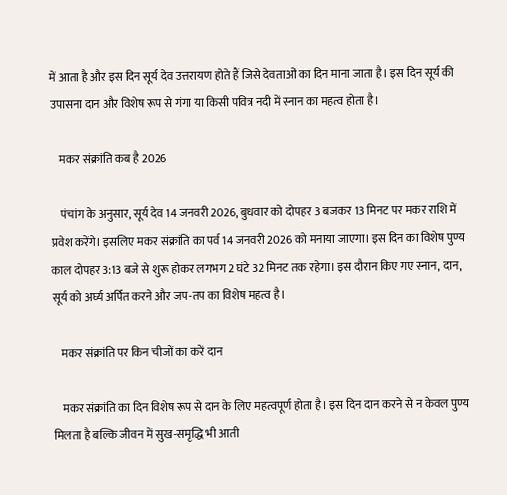में आता है और इस दिन सूर्य देव उत्तरायण होते हैं जिसे देवताओं का दिन माना जाता है। इस दिन सूर्य की उपासना दान और विशेष रूप से गंगा या किसी पवित्र नदी में स्नान का महत्व होता है।

    मकर संक्रांति कब है 2026

    पंचांग के अनुसार, सूर्य देव 14 जनवरी 2026, बुधवार को दोपहर 3 बजकर 13 मिनट पर मकर राशि में प्रवेश करेंगे। इसलिए मकर संक्रांति का पर्व 14 जनवरी 2026 को मनाया जाएगा। इस दिन का विशेष पुण्य काल दोपहर 3:13 बजे से शुरू होकर लगभग 2 घंटे 32 मिनट तक रहेगा। इस दौरान किए गए स्नान, दान, सूर्य को अर्घ्य अर्पित करने और जप-तप का विशेष महत्व है।

    मकर संक्रांति पर किन चीजों का करें दान

    मकर संक्रांति का दिन विशेष रूप से दान के लिए महत्वपूर्ण होता है। इस दिन दान करने से न केवल पुण्य मिलता है बल्कि जीवन में सुख-समृद्धि भी आती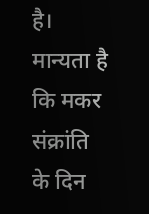है। मान्यता है कि मकर संक्रांति के दिन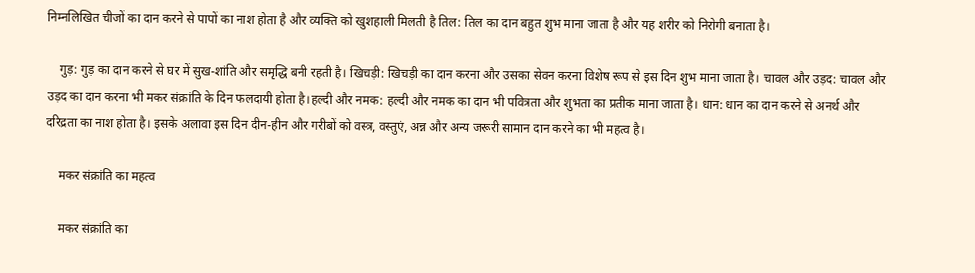निम्नलिखित चीजों का दान करने से पापों का नाश होता है और व्यक्ति को खुशहाली मिलती है तिल: तिल का दान बहुत शुभ माना जाता है और यह शरीर को निरोगी बनाता है।

    गुड़: गुड़ का दान करने से घर में सुख-शांति और समृद्धि बनी रहती है। खिचड़ी: खिचड़ी का दान करना और उसका सेवन करना विशेष रूप से इस दिन शुभ माना जाता है। चावल और उड़द: चावल और उड़द का दान करना भी मकर संक्रांति के दिन फलदायी होता है।हल्दी और नमक: हल्दी और नमक का दान भी पवित्रता और शुभता का प्रतीक माना जाता है। धान: धान का दान करने से अनर्थ और दरिद्रता का नाश होता है। इसके अलावा इस दिन दीन-हीन और गरीबों को वस्त्र, वस्तुएं, अन्न और अन्य जरूरी सामान दान करने का भी महत्व है।

    मकर संक्रांति का महत्व

    मकर संक्रांति का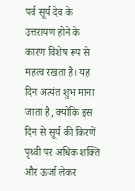पर्व सूर्य देव के उत्तरायण होने के कारण विशेष रूप से महत्व रखता है। यह दिन अत्यंत शुभ माना जाता है, क्योंकि इस दिन से सूर्य की किरणें पृथ्वी पर अधिक शक्ति और ऊर्जा लेकर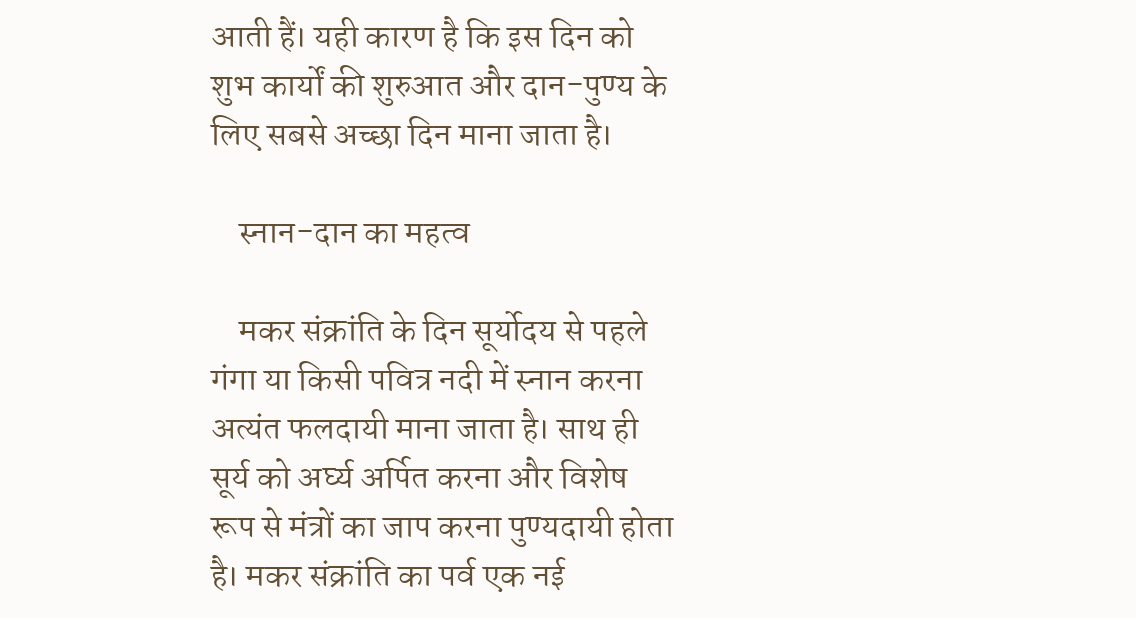आती हैं। यही कारण है कि इस दिन को शुभ कार्यों की शुरुआत और दान-पुण्य के लिए सबसे अच्छा दिन माना जाता है।

    स्नान-दान का महत्व

    मकर संक्रांति के दिन सूर्योदय से पहले गंगा या किसी पवित्र नदी में स्नान करना अत्यंत फलदायी माना जाता है। साथ ही सूर्य को अर्घ्य अर्पित करना और विशेष रूप से मंत्रों का जाप करना पुण्यदायी होता है। मकर संक्रांति का पर्व एक नई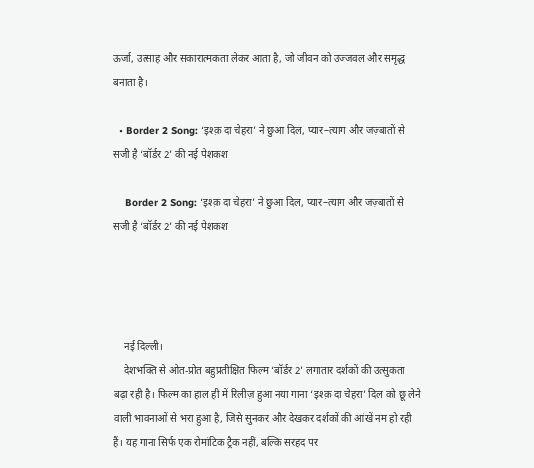ऊर्जा, उत्साह और सकारात्मकता लेकर आता है, जो जीवन को उज्जवल और समृद्ध बनाता है।

  • Border 2 Song: ‘इश्क़ दा चेहरा’ ने छुआ दिल, प्यार–त्याग और जज़्बातों से सजी है ‘बॉर्डर 2’ की नई पेशकश

    Border 2 Song: ‘इश्क़ दा चेहरा’ ने छुआ दिल, प्यार–त्याग और जज़्बातों से सजी है ‘बॉर्डर 2’ की नई पेशकश




    नई दिल्ली।
    देशभक्ति से ओत-प्रोत बहुप्रतीक्षित फिल्म ‘बॉर्डर 2’ लगातार दर्शकों की उत्सुकता बढ़ा रही है। फिल्म का हाल ही में रिलीज़ हुआ नया गाना ‘इश्क़ दा चेहरा’ दिल को छू लेने वाली भावनाओं से भरा हुआ है, जिसे सुनकर और देखकर दर्शकों की आंखें नम हो रही हैं। यह गाना सिर्फ एक रोमांटिक ट्रैक नहीं, बल्कि सरहद पर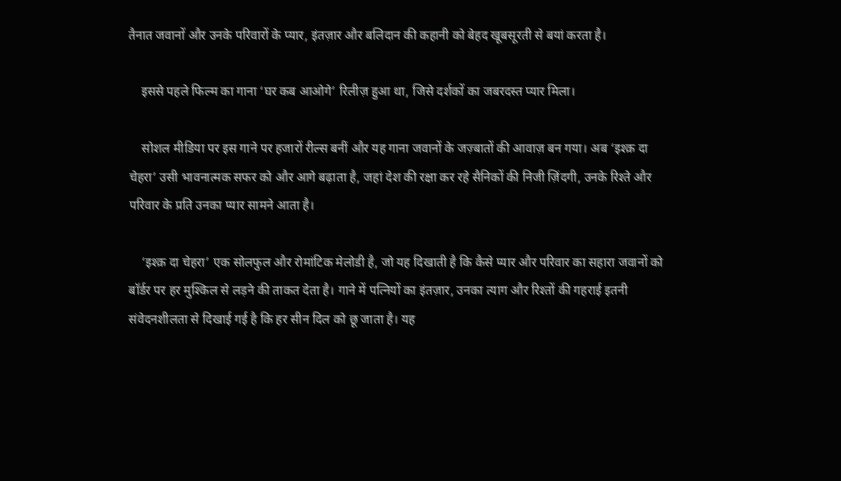तैनात जवानों और उनके परिवारों के प्यार, इंतज़ार और बलिदान की कहानी को बेहद खूबसूरती से बयां करता है।

    इससे पहले फिल्म का गाना ‘घर कब आओगे’ रिलीज़ हुआ था, जिसे दर्शकों का जबरदस्त प्यार मिला।

    सोशल मीडिया पर इस गाने पर हजारों रील्स बनीं और यह गाना जवानों के जज़्बातों की आवाज़ बन गया। अब ‘इश्क़ दा चेहरा’ उसी भावनात्मक सफर को और आगे बढ़ाता है, जहां देश की रक्षा कर रहे सैनिकों की निजी ज़िंदगी, उनके रिश्ते और परिवार के प्रति उनका प्यार सामने आता है।

    ‘इश्क़ दा चेहरा’ एक सोलफुल और रोमांटिक मेलोडी है, जो यह दिखाती है कि कैसे प्यार और परिवार का सहारा जवानों को बॉर्डर पर हर मुश्किल से लड़ने की ताकत देता है। गाने में पत्नियों का इंतज़ार, उनका त्याग और रिश्तों की गहराई इतनी संवेदनशीलता से दिखाई गई है कि हर सीन दिल को छू जाता है। यह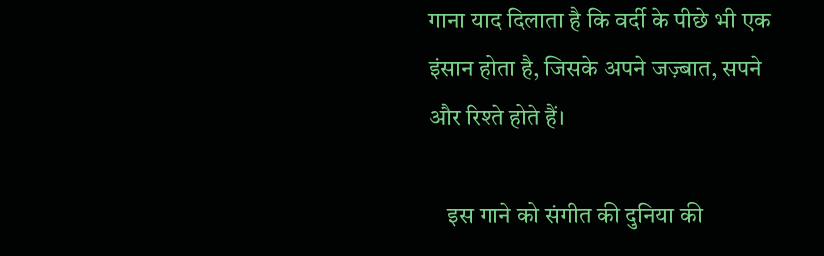गाना याद दिलाता है कि वर्दी के पीछे भी एक इंसान होता है, जिसके अपने जज़्बात, सपने और रिश्ते होते हैं।

    इस गाने को संगीत की दुनिया की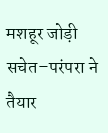मशहूर जोड़ी सचेत–परंपरा ने तैयार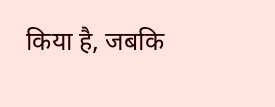किया है, जबकि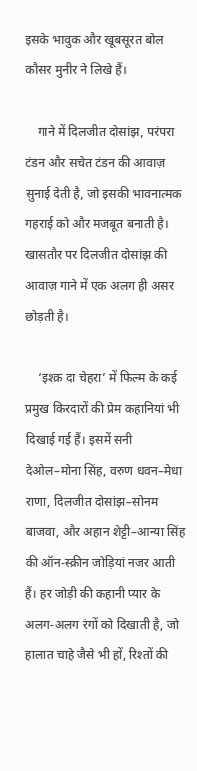इसके भावुक और खूबसूरत बोल कौसर मुनीर ने लिखे हैं।

    गाने में दिलजीत दोसांझ, परंपरा टंडन और सचेत टंडन की आवाज़ सुनाई देती है, जो इसकी भावनात्मक गहराई को और मजबूत बनाती है। खासतौर पर दिलजीत दोसांझ की आवाज़ गाने में एक अलग ही असर छोड़ती है।

    ‘इश्क़ दा चेहरा’ में फिल्म के कई प्रमुख किरदारों की प्रेम कहानियां भी दिखाई गई हैं। इसमें सनी देओल–मोना सिंह, वरुण धवन–मेधा राणा, दिलजीत दोसांझ–सोनम बाजवा, और अहान शेट्टी–आन्या सिंह की ऑन-स्क्रीन जोड़ियां नजर आती हैं। हर जोड़ी की कहानी प्यार के अलग-अलग रंगों को दिखाती है, जो हालात चाहे जैसे भी हों, रिश्तों की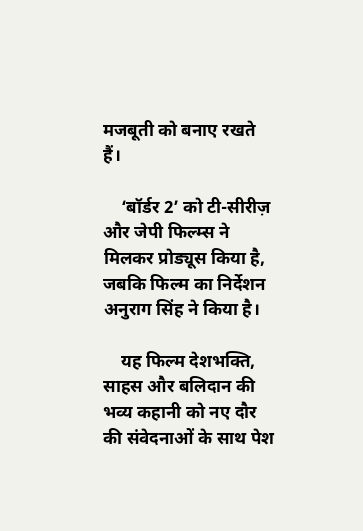मजबूती को बनाए रखते हैं।

    ‘बॉर्डर 2’ को टी-सीरीज़ और जेपी फिल्म्स ने मिलकर प्रोड्यूस किया है, जबकि फिल्म का निर्देशन अनुराग सिंह ने किया है।

    यह फिल्म देशभक्ति, साहस और बलिदान की भव्य कहानी को नए दौर की संवेदनाओं के साथ पेश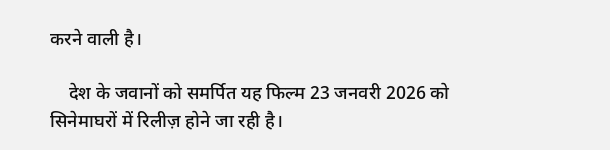करने वाली है।

    देश के जवानों को समर्पित यह फिल्म 23 जनवरी 2026 को सिनेमाघरों में रिलीज़ होने जा रही है।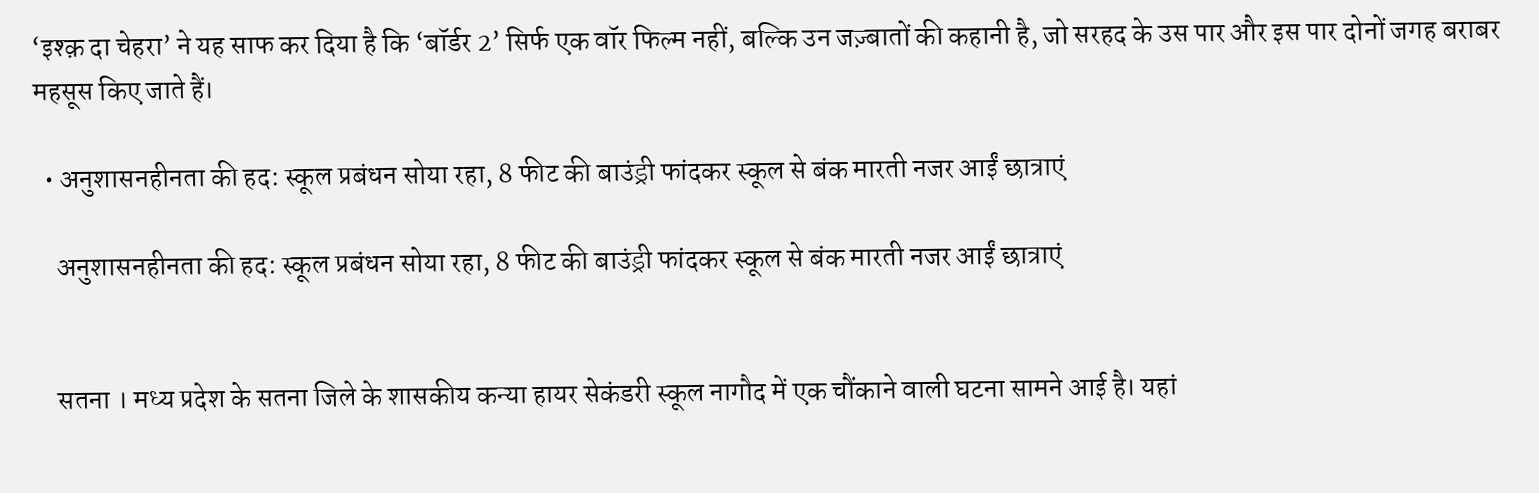‘इश्क़ दा चेहरा’ ने यह साफ कर दिया है कि ‘बॉर्डर 2’ सिर्फ एक वॉर फिल्म नहीं, बल्कि उन जज़्बातों की कहानी है, जो सरहद के उस पार और इस पार दोनों जगह बराबर महसूस किए जाते हैं।

  • अनुशासनहीनता की हद: स्कूल प्रबंधन सोया रहा, 8 फीट की बाउंड्री फांदकर स्कूल से बंक मारती नजर आईं छात्राएं

    अनुशासनहीनता की हद: स्कूल प्रबंधन सोया रहा, 8 फीट की बाउंड्री फांदकर स्कूल से बंक मारती नजर आईं छात्राएं


    सतना । मध्य प्रदेश के सतना जिले के शासकीय कन्या हायर सेकंडरी स्कूल नागौद में एक चौंकाने वाली घटना सामने आई है। यहां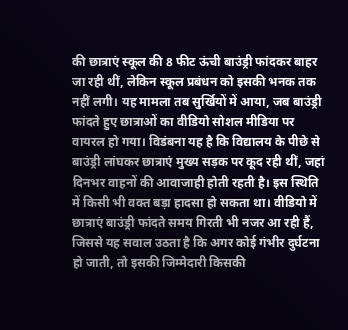की छात्राएं स्कूल की 8 फीट ऊंची बाउंड्री फांदकर बाहर जा रही थीं, लेकिन स्कूल प्रबंधन को इसकी भनक तक नहीं लगी। यह मामला तब सुर्खियों में आया, जब बाउंड्री फांदते हुए छात्राओं का वीडियो सोशल मीडिया पर वायरल हो गया। विडंबना यह है कि विद्यालय के पीछे से बाउंड्री लांघकर छात्राएं मुख्य सड़क पर कूद रही थीं, जहां दिनभर वाहनों की आवाजाही होती रहती है। इस स्थिति में किसी भी वक्त बड़ा हादसा हो सकता था। वीडियो में छात्राएं बाउंड्री फांदते समय गिरती भी नजर आ रही हैं, जिससे यह सवाल उठता है कि अगर कोई गंभीर दुर्घटना हो जाती, तो इसकी जिम्मेदारी किसकी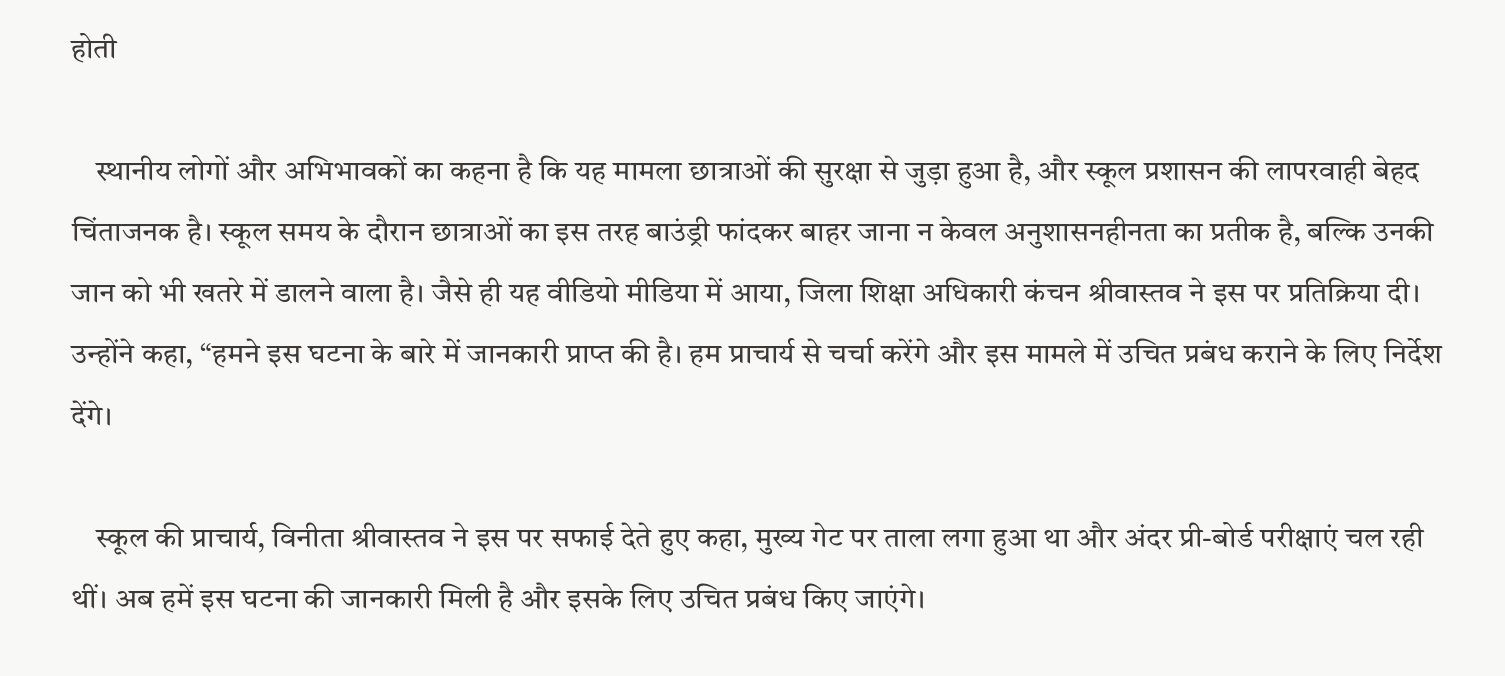होती

    स्थानीय लोगों और अभिभावकों का कहना है कि यह मामला छात्राओं की सुरक्षा से जुड़ा हुआ है, और स्कूल प्रशासन की लापरवाही बेहद चिंताजनक है। स्कूल समय के दौरान छात्राओं का इस तरह बाउंड्री फांदकर बाहर जाना न केवल अनुशासनहीनता का प्रतीक है, बल्कि उनकी जान को भी खतरे में डालने वाला है। जैसे ही यह वीडियो मीडिया में आया, जिला शिक्षा अधिकारी कंचन श्रीवास्तव ने इस पर प्रतिक्रिया दी। उन्होंने कहा, “हमने इस घटना के बारे में जानकारी प्राप्त की है। हम प्राचार्य से चर्चा करेंगे और इस मामले में उचित प्रबंध कराने के लिए निर्देश देंगे।

    स्कूल की प्राचार्य, विनीता श्रीवास्तव ने इस पर सफाई देते हुए कहा, मुख्य गेट पर ताला लगा हुआ था और अंदर प्री-बोर्ड परीक्षाएं चल रही थीं। अब हमें इस घटना की जानकारी मिली है और इसके लिए उचित प्रबंध किए जाएंगे।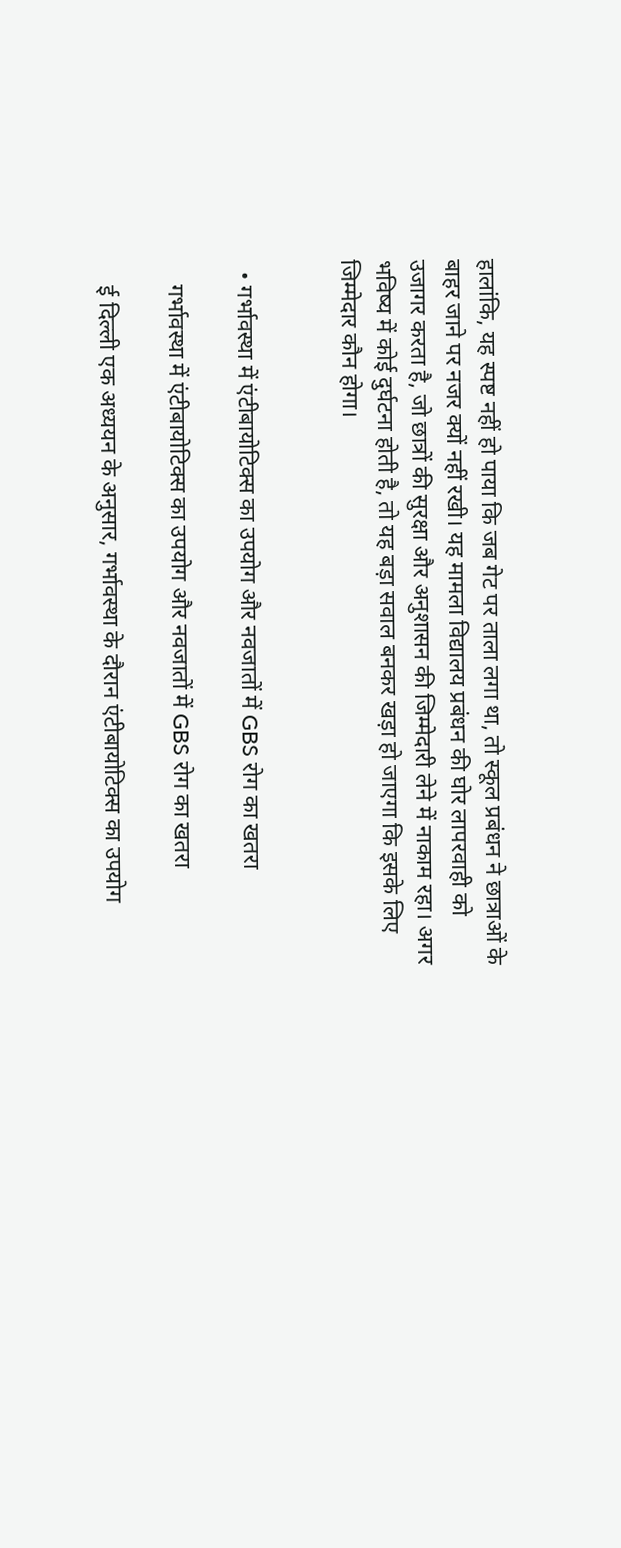हालांकि, यह स्पष्ट नहीं हो पाया कि जब गेट पर ताला लगा था, तो स्कूल प्रबंधन ने छात्राओं के बाहर जाने पर नजर क्यों नहीं रखी। यह मामला विद्यालय प्रबंधन की घोर लापरवाही को उजागर करता है, जो छात्रों की सुरक्षा और अनुशासन की जिम्मेदारी लेने में नाकाम रहा। अगर भविष्य में कोई दुर्घटना होती है, तो यह बड़ा सवाल बनकर खड़ा हो जाएगा कि इसके लिए जिम्मेदार कौन होगा।


  • गर्भावस्था में एंटीबायोटिक्स का उपयोग और नवजातों में GBS रोग का खतरा

    गर्भावस्था में एंटीबायोटिक्स का उपयोग और नवजातों में GBS रोग का खतरा

    ई दिल्ली एक अध्ययन के अनुसार, गर्भावस्था के दौरान एंटीबायोटिक्स का उपयोग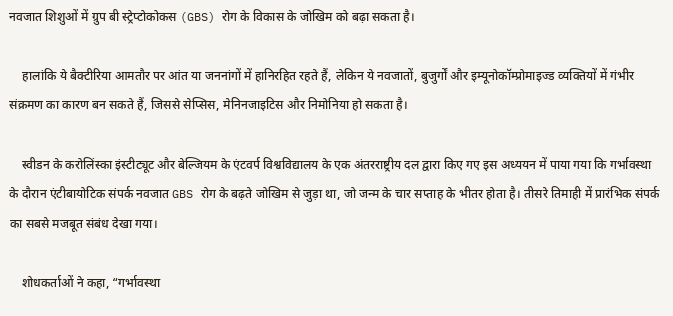नवजात शिशुओं में ग्रुप बी स्ट्रेप्टोकोकस (GBS) रोग के विकास के जोखिम को बढ़ा सकता है।

    हालांकि ये बैक्टीरिया आमतौर पर आंत या जननांगों में हानिरहित रहते हैं, लेकिन ये नवजातों, बुजुर्गों और इम्यूनोकॉम्प्रोमाइज्ड व्यक्तियों में गंभीर संक्रमण का कारण बन सकते हैं, जिससे सेप्सिस, मेनिनजाइटिस और निमोनिया हो सकता है।

    स्वीडन के करोलिंस्का इंस्टीट्यूट और बेल्जियम के एंटवर्प विश्वविद्यालय के एक अंतरराष्ट्रीय दल द्वारा किए गए इस अध्ययन में पाया गया कि गर्भावस्था के दौरान एंटीबायोटिक संपर्क नवजात GBS रोग के बढ़ते जोखिम से जुड़ा था, जो जन्म के चार सप्ताह के भीतर होता है। तीसरे तिमाही में प्रारंभिक संपर्क का सबसे मजबूत संबंध देखा गया।

    शोधकर्ताओं ने कहा, “गर्भावस्था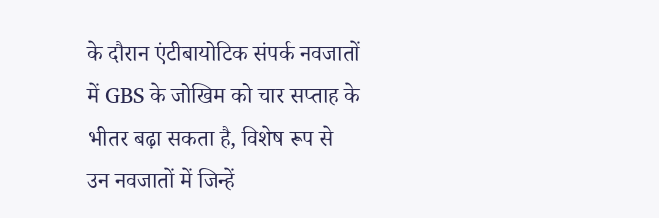के दौरान एंटीबायोटिक संपर्क नवजातों में GBS के जोखिम को चार सप्ताह के भीतर बढ़ा सकता है, विशेष रूप से उन नवजातों में जिन्हें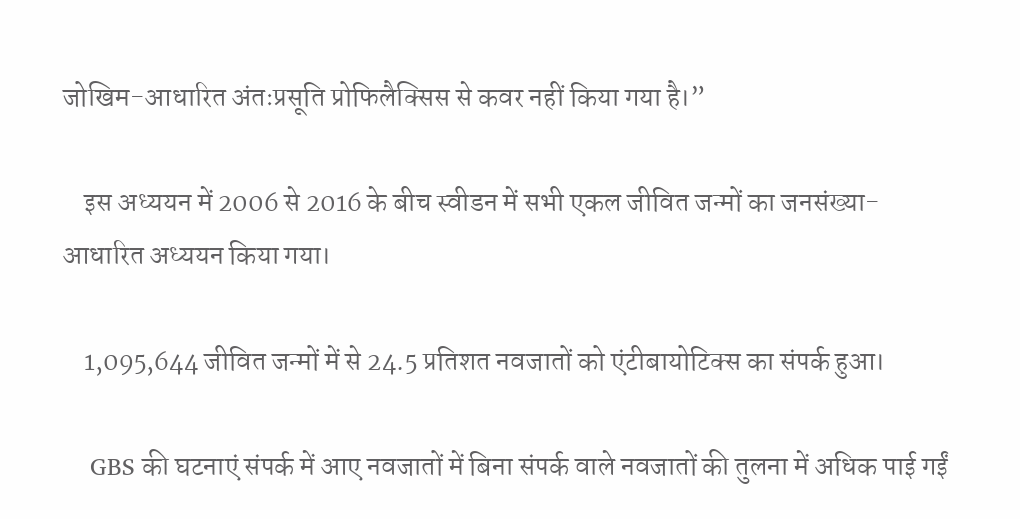जोखिम-आधारित अंतःप्रसूति प्रोफिलैक्सिस से कवर नहीं किया गया है।”

    इस अध्ययन में 2006 से 2016 के बीच स्वीडन में सभी एकल जीवित जन्मों का जनसंख्या-आधारित अध्ययन किया गया।

    1,095,644 जीवित जन्मों में से 24.5 प्रतिशत नवजातों को एंटीबायोटिक्स का संपर्क हुआ।

    GBS की घटनाएं संपर्क में आए नवजातों में बिना संपर्क वाले नवजातों की तुलना में अधिक पाई गईं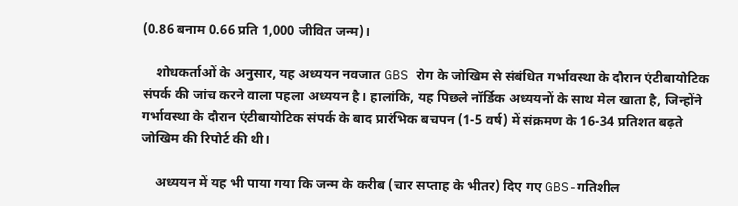(0.86 बनाम 0.66 प्रति 1,000 जीवित जन्म)।

    शोधकर्ताओं के अनुसार, यह अध्ययन नवजात GBS रोग के जोखिम से संबंधित गर्भावस्था के दौरान एंटीबायोटिक संपर्क की जांच करने वाला पहला अध्ययन है। हालांकि, यह पिछले नॉर्डिक अध्ययनों के साथ मेल खाता है, जिन्होंने गर्भावस्था के दौरान एंटीबायोटिक संपर्क के बाद प्रारंभिक बचपन (1-5 वर्ष) में संक्रमण के 16-34 प्रतिशत बढ़ते जोखिम की रिपोर्ट की थी।

    अध्ययन में यह भी पाया गया कि जन्म के करीब (चार सप्ताह के भीतर) दिए गए GBS-गतिशील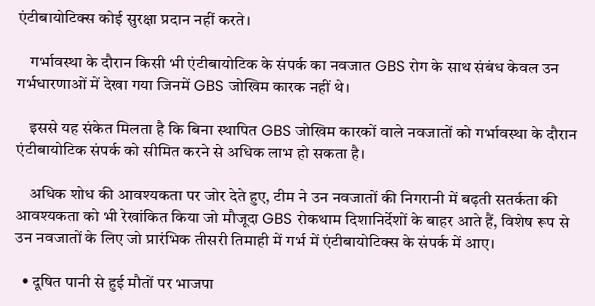एंटीबायोटिक्स कोई सुरक्षा प्रदान नहीं करते।

    गर्भावस्था के दौरान किसी भी एंटीबायोटिक के संपर्क का नवजात GBS रोग के साथ संबंध केवल उन गर्भधारणाओं में देखा गया जिनमें GBS जोखिम कारक नहीं थे।

    इससे यह संकेत मिलता है कि बिना स्थापित GBS जोखिम कारकों वाले नवजातों को गर्भावस्था के दौरान एंटीबायोटिक संपर्क को सीमित करने से अधिक लाभ हो सकता है।

    अधिक शोध की आवश्यकता पर जोर देते हुए, टीम ने उन नवजातों की निगरानी में बढ़ती सतर्कता की आवश्यकता को भी रेखांकित किया जो मौजूदा GBS रोकथाम दिशानिर्देशों के बाहर आते हैं, विशेष रूप से उन नवजातों के लिए जो प्रारंभिक तीसरी तिमाही में गर्भ में एंटीबायोटिक्स के संपर्क में आए।

  • दूषित पानी से हुई मौतों पर भाजपा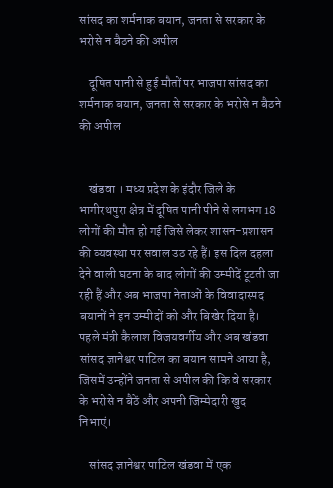सांसद का शर्मनाक बयान, जनता से सरकार के भरोसे न बैठने की अपील

    दूषित पानी से हुई मौतों पर भाजपा सांसद का शर्मनाक बयान, जनता से सरकार के भरोसे न बैठने की अपील


    खंडवा । मध्य प्रदेश के इंदौर जिले के भागीरथपुरा क्षेत्र में दूषित पानी पीने से लगभग 18 लोगों की मौत हो गई जिसे लेकर शासन-प्रशासन की व्यवस्था पर सवाल उठ रहे हैं। इस दिल दहला देने वाली घटना के बाद लोगों की उम्मीदें टूटती जा रही हैं और अब भाजपा नेताओं के विवादास्पद बयानों ने इन उम्मीदों को और बिखेर दिया है। पहले मंत्री कैलाश विजयवर्गीय और अब खंडवा सांसद ज्ञानेश्वर पाटिल का बयान सामने आया है, जिसमें उन्होंने जनता से अपील की कि वे सरकार के भरोसे न बैठें और अपनी जिम्मेदारी खुद निभाएं।

    सांसद ज्ञानेश्वर पाटिल खंडवा में एक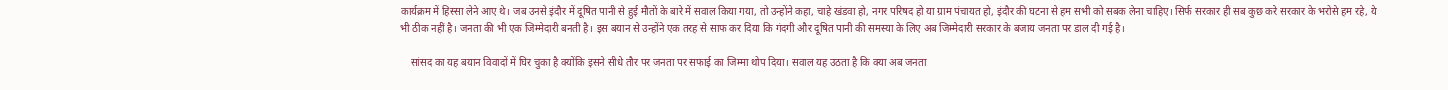कार्यक्रम में हिस्सा लेने आए थे। जब उनसे इंदौर में दूषित पानी से हुई मौतों के बारे में सवाल किया गया, तो उन्होंने कहा, चाहे खंडवा हो, नगर परिषद हो या ग्राम पंचायत हो, इंदौर की घटना से हम सभी को सबक लेना चाहिए। सिर्फ सरकार ही सब कुछ करे सरकार के भरोसे हम रहे, ये भी ठीक नहीं है। जनता की भी एक जिम्मेदारी बनती है। इस बयान से उन्होंने एक तरह से साफ कर दिया कि गंदगी और दूषित पानी की समस्या के लिए अब जिम्मेदारी सरकार के बजाय जनता पर डाल दी गई है।

    सांसद का यह बयान विवादों में घिर चुका है क्योंकि इसने सीधे तौर पर जनता पर सफाई का जिम्मा थोप दिया। सवाल यह उठता है कि क्या अब जनता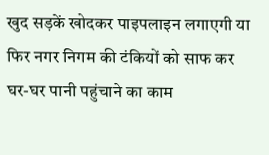खुद सड़कें खोदकर पाइपलाइन लगाएगी या फिर नगर निगम की टंकियों को साफ कर घर-घर पानी पहुंचाने का काम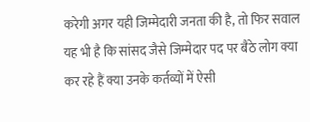करेगी अगर यही जिम्मेदारी जनता की है, तो फिर सवाल यह भी है कि सांसद जैसे जिम्मेदार पद पर बैठे लोग क्या कर रहे हैं क्या उनके कर्तव्यों में ऐसी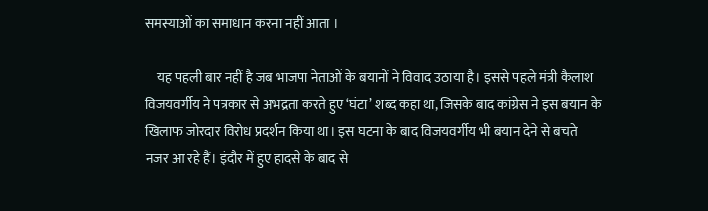समस्याओं का समाधान करना नहीं आता ।

    यह पहली बार नहीं है जब भाजपा नेताओं के बयानों ने विवाद उठाया है। इससे पहले मंत्री कैलाश विजयवर्गीय ने पत्रकार से अभद्रता करते हुए ‘घंटा’ शब्द कहा था, जिसके बाद कांग्रेस ने इस बयान के खिलाफ जोरदार विरोध प्रदर्शन किया था। इस घटना के बाद विजयवर्गीय भी बयान देने से बचते नजर आ रहे हैं। इंदौर में हुए हादसे के बाद से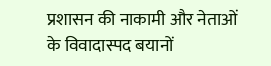प्रशासन की नाकामी और नेताओं के विवादास्पद बयानों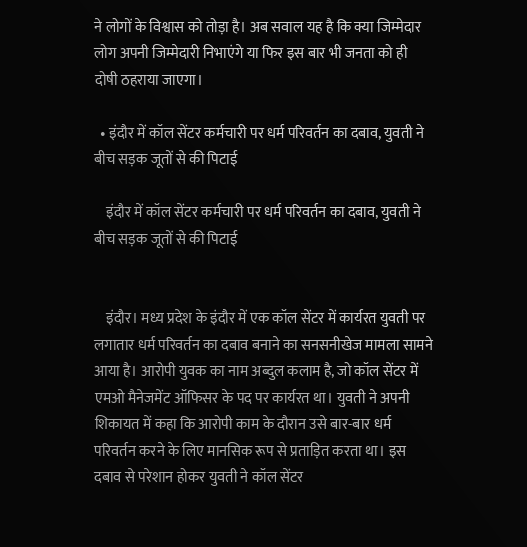ने लोगों के विश्वास को तोड़ा है। अब सवाल यह है कि क्या जिम्मेदार लोग अपनी जिम्मेदारी निभाएंगे या फिर इस बार भी जनता को ही दोषी ठहराया जाएगा।

  • इंदौर में कॉल सेंटर कर्मचारी पर धर्म परिवर्तन का दबाव, युवती ने बीच सड़क जूतों से की पिटाई

    इंदौर में कॉल सेंटर कर्मचारी पर धर्म परिवर्तन का दबाव, युवती ने बीच सड़क जूतों से की पिटाई


    इंदौर। मध्य प्रदेश के इंदौर में एक कॉल सेंटर में कार्यरत युवती पर लगातार धर्म परिवर्तन का दबाव बनाने का सनसनीखेज मामला सामने आया है। आरोपी युवक का नाम अब्दुल कलाम है, जो कॉल सेंटर में एमओ मैनेजमेंट ऑफिसर के पद पर कार्यरत था। युवती ने अपनी शिकायत में कहा कि आरोपी काम के दौरान उसे बार-बार धर्म परिवर्तन करने के लिए मानसिक रूप से प्रताड़ित करता था। इस दबाव से परेशान होकर युवती ने कॉल सेंटर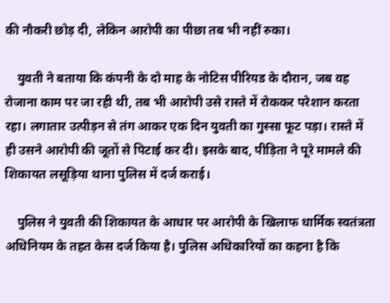की नौकरी छोड़ दी, लेकिन आरोपी का पीछा तब भी नहीं रुका।

    युवती ने बताया कि कंपनी के दो माह के नोटिस पीरियड के दौरान, जब वह रोजाना काम पर जा रही थी, तब भी आरोपी उसे रास्ते में रोककर परेशान करता रहा। लगातार उत्पीड़न से तंग आकर एक दिन युवती का गुस्सा फूट पड़ा। रास्ते में ही उसने आरोपी की जूतों से पिटाई कर दी। इसके बाद, पीड़िता ने पूरे मामले की शिकायत लसूड़िया थाना पुलिस में दर्ज कराई।

    पुलिस ने युवती की शिकायत के आधार पर आरोपी के खिलाफ धार्मिक स्वतंत्रता अधिनियम के तहत केस दर्ज किया है। पुलिस अधिकारियों का कहना है कि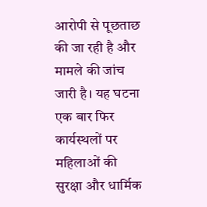आरोपी से पूछताछ की जा रही है और मामले की जांच जारी है। यह घटना एक बार फिर कार्यस्थलों पर महिलाओं की सुरक्षा और धार्मिक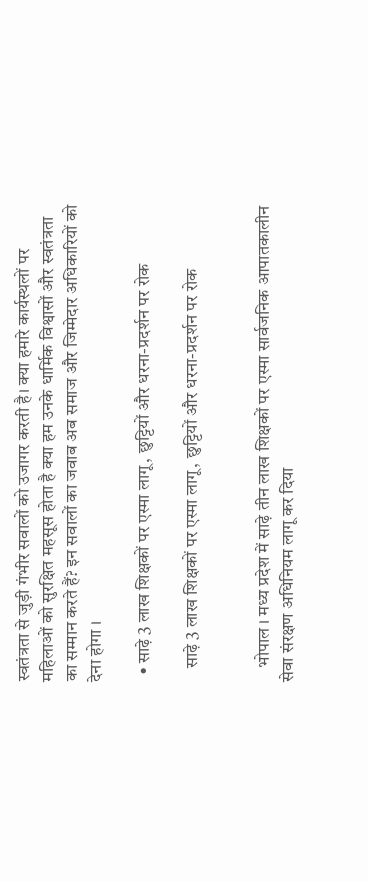स्वतंत्रता से जुड़ी गंभीर सवालों को उजागर करती है। क्या हमारे कार्यस्थलों पर महिलाओं को सुरक्षित महसूस होता है क्या हम उनके धार्मिक विश्वासों और स्वतंत्रता का सम्मान करते हैं? इन सवालों का जवाब अब समाज और जिम्मेदार अधिकारियों को देना होगा ।

  • साढ़े 3 लाख शिक्षकों पर एस्मा लागू, छुट्टियों और धरना-प्रदर्शन पर रोक

    साढ़े 3 लाख शिक्षकों पर एस्मा लागू, छुट्टियों और धरना-प्रदर्शन पर रोक


    भोपाल । मध्य प्रदेश में साढ़े तीन लाख शिक्षकों पर एस्मा सार्वजनिक आपातकालीन सेवा संरक्षण अधिनियम लागू कर दिया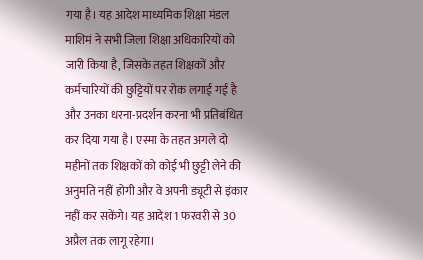गया है। यह आदेश माध्यमिक शिक्षा मंडल माशिमं ने सभी जिला शिक्षा अधिकारियों को जारी किया है, जिसके तहत शिक्षकों और कर्मचारियों की छुट्टियों पर रोक लगाई गई है और उनका धरना-प्रदर्शन करना भी प्रतिबंधित कर दिया गया है। एस्मा के तहत अगले दो महीनों तक शिक्षकों को कोई भी छुट्टी लेने की अनुमति नहीं होगी और वे अपनी ड्यूटी से इंकार नहीं कर सकेंगे। यह आदेश 1 फरवरी से 30 अप्रैल तक लागू रहेगा।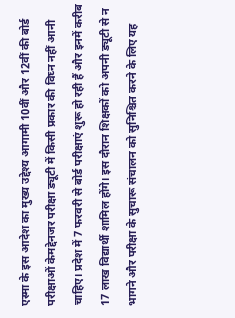एस्मा के इस आदेश का मुख्य उद्देश्य आगामी 10वीं और 12वीं की बोर्ड परीक्षाओं केमद्देनजर परीक्षा ड्यूटी में किसी प्रकार की विघ्न नहीं आनी चाहिए। प्रदेश में 7 फरवरी से बोर्ड परीक्षाएं शुरू हो रही हैं और इनमें करीब 17 लाख विद्यार्थी शामिल होंगे। इस दौरान शिक्षकों को अपनी ड्यूटी से न भागने और परीक्षा के सुचारू संचालन को सुनिश्चित करने के लिए यह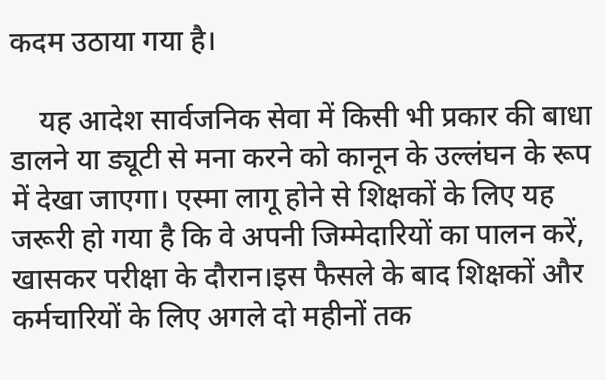कदम उठाया गया है।

    यह आदेश सार्वजनिक सेवा में किसी भी प्रकार की बाधा डालने या ड्यूटी से मना करने को कानून के उल्लंघन के रूप में देखा जाएगा। एस्मा लागू होने से शिक्षकों के लिए यह जरूरी हो गया है कि वे अपनी जिम्मेदारियों का पालन करें, खासकर परीक्षा के दौरान।इस फैसले के बाद शिक्षकों और कर्मचारियों के लिए अगले दो महीनों तक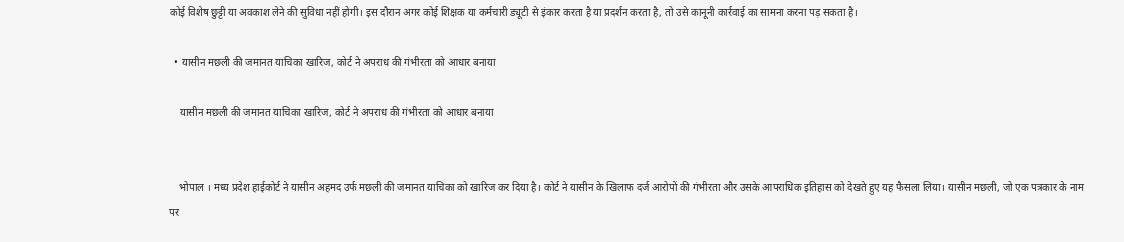कोई विशेष छुट्टी या अवकाश लेने की सुविधा नहीं होगी। इस दौरान अगर कोई शिक्षक या कर्मचारी ड्यूटी से इंकार करता है या प्रदर्शन करता है, तो उसे कानूनी कार्रवाई का सामना करना पड़ सकता है।

  • यासीन मछली की जमानत याचिका खारिज, कोर्ट ने अपराध की गंभीरता को आधार बनाया

    यासीन मछली की जमानत याचिका खारिज, कोर्ट ने अपराध की गंभीरता को आधार बनाया


    भोपाल । मध्य प्रदेश हाईकोर्ट ने यासीन अहमद उर्फ मछली की जमानत याचिका को खारिज कर दिया है। कोर्ट ने यासीन के खिलाफ दर्ज आरोपों की गंभीरता और उसके आपराधिक इतिहास को देखते हुए यह फैसला लिया। यासीन मछली, जो एक पत्रकार के नाम पर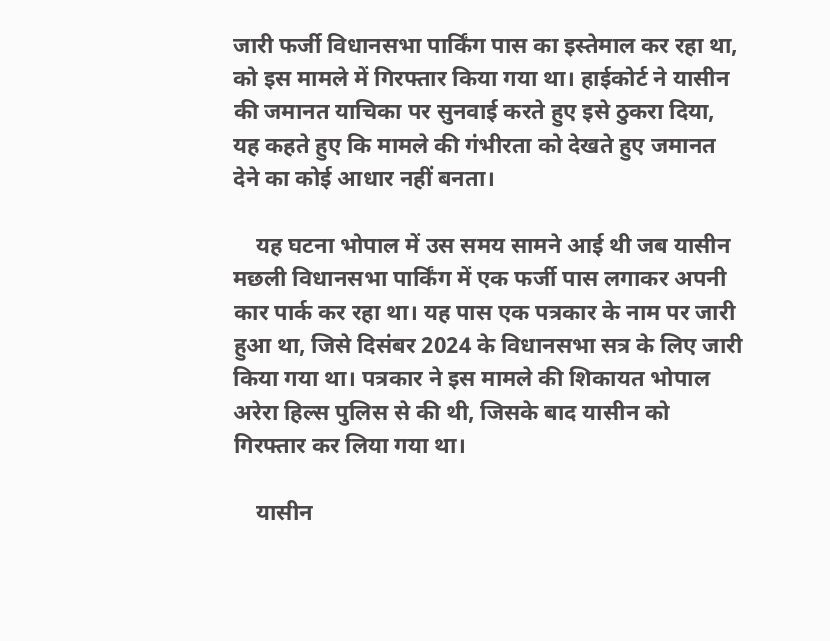जारी फर्जी विधानसभा पार्किंग पास का इस्तेमाल कर रहा था, को इस मामले में गिरफ्तार किया गया था। हाईकोर्ट ने यासीन की जमानत याचिका पर सुनवाई करते हुए इसे ठुकरा दिया, यह कहते हुए कि मामले की गंभीरता को देखते हुए जमानत देने का कोई आधार नहीं बनता।

    यह घटना भोपाल में उस समय सामने आई थी जब यासीन मछली विधानसभा पार्किंग में एक फर्जी पास लगाकर अपनी कार पार्क कर रहा था। यह पास एक पत्रकार के नाम पर जारी हुआ था, जिसे दिसंबर 2024 के विधानसभा सत्र के लिए जारी किया गया था। पत्रकार ने इस मामले की शिकायत भोपाल अरेरा हिल्स पुलिस से की थी, जिसके बाद यासीन को गिरफ्तार कर लिया गया था।

    यासीन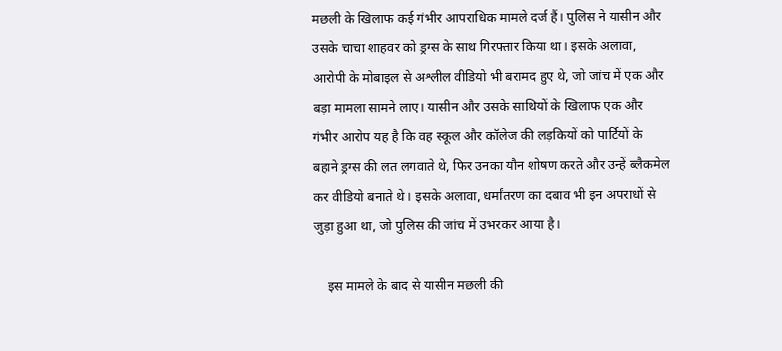मछली के खिलाफ कई गंभीर आपराधिक मामले दर्ज हैं। पुलिस ने यासीन और उसके चाचा शाहवर को ड्रग्स के साथ गिरफ्तार किया था। इसके अलावा, आरोपी के मोबाइल से अश्लील वीडियो भी बरामद हुए थे, जो जांच में एक और बड़ा मामला सामने लाए। यासीन और उसके साथियों के खिलाफ एक और गंभीर आरोप यह है कि वह स्कूल और कॉलेज की लड़कियों को पार्टियों के बहाने ड्रग्स की लत लगवाते थे, फिर उनका यौन शोषण करते और उन्हें ब्लैकमेल कर वीडियो बनाते थे। इसके अलावा, धर्मांतरण का दबाव भी इन अपराधों से जुड़ा हुआ था, जो पुलिस की जांच में उभरकर आया है।

    इस मामले के बाद से यासीन मछली की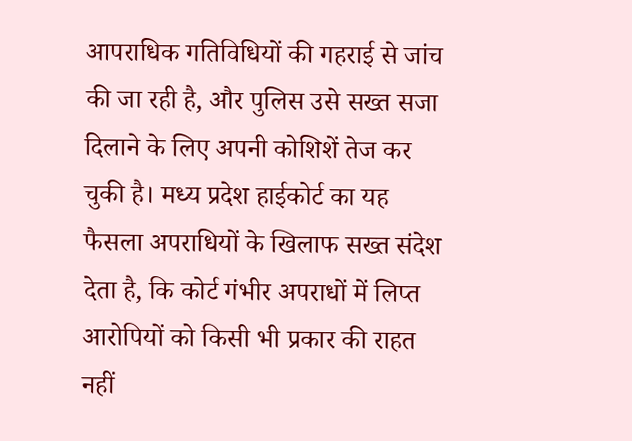आपराधिक गतिविधियों की गहराई से जांच की जा रही है, और पुलिस उसे सख्त सजा दिलाने के लिए अपनी कोशिशें तेज कर चुकी है। मध्य प्रदेश हाईकोर्ट का यह फैसला अपराधियों के खिलाफ सख्त संदेश देता है, कि कोर्ट गंभीर अपराधों में लिप्त आरोपियों को किसी भी प्रकार की राहत नहीं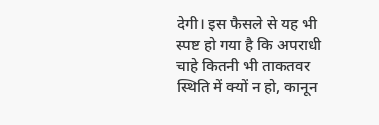देगी। इस फैसले से यह भी स्पष्ट हो गया है कि अपराधी चाहे कितनी भी ताकतवर स्थिति में क्यों न हो, कानून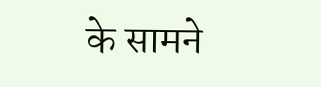के सामने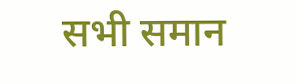सभी समान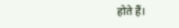होते हैं।